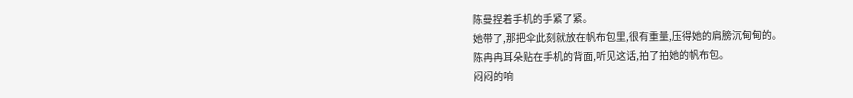陈曼捏着手机的手紧了紧。
她带了,那把伞此刻就放在帆布包里,很有重量,压得她的肩膀沉甸甸的。
陈冉冉耳朵贴在手机的背面,听见这话,拍了拍她的帆布包。
闷闷的响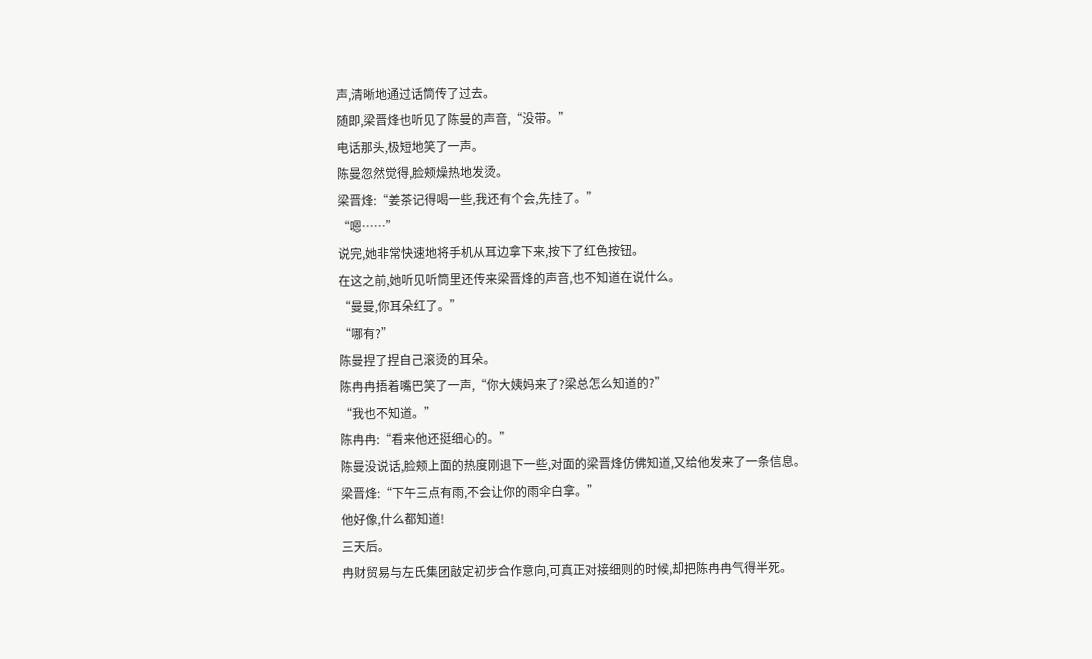声,清晰地通过话筒传了过去。
随即,梁晋烽也听见了陈曼的声音,“没带。”
电话那头,极短地笑了一声。
陈曼忽然觉得,脸颊燥热地发烫。
梁晋烽:“姜茶记得喝一些,我还有个会,先挂了。”
“嗯……”
说完,她非常快速地将手机从耳边拿下来,按下了红色按钮。
在这之前,她听见听筒里还传来梁晋烽的声音,也不知道在说什么。
“曼曼,你耳朵红了。”
“哪有?”
陈曼捏了捏自己滚烫的耳朵。
陈冉冉捂着嘴巴笑了一声,“你大姨妈来了?梁总怎么知道的?”
“我也不知道。”
陈冉冉:“看来他还挺细心的。”
陈曼没说话,脸颊上面的热度刚退下一些,对面的梁晋烽仿佛知道,又给他发来了一条信息。
梁晋烽:“下午三点有雨,不会让你的雨伞白拿。”
他好像,什么都知道!
三天后。
冉财贸易与左氏集团敲定初步合作意向,可真正对接细则的时候,却把陈冉冉气得半死。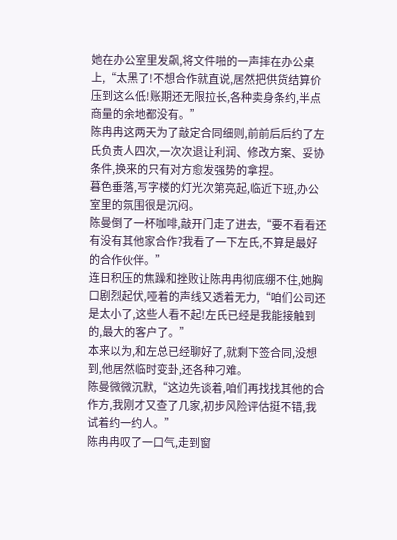她在办公室里发飙,将文件啪的一声摔在办公桌上,“太黑了!不想合作就直说,居然把供货结算价压到这么低!账期还无限拉长,各种卖身条约,半点商量的余地都没有。”
陈冉冉这两天为了敲定合同细则,前前后后约了左氏负责人四次,一次次退让利润、修改方案、妥协条件,换来的只有对方愈发强势的拿捏。
暮色垂落,写字楼的灯光次第亮起,临近下班,办公室里的氛围很是沉闷。
陈曼倒了一杯咖啡,敲开门走了进去,“要不看看还有没有其他家合作?我看了一下左氏,不算是最好的合作伙伴。”
连日积压的焦躁和挫败让陈冉冉彻底绷不住,她胸口剧烈起伏,哑着的声线又透着无力,“咱们公司还是太小了,这些人看不起!左氏已经是我能接触到的,最大的客户了。”
本来以为,和左总已经聊好了,就剩下签合同,没想到,他居然临时变卦,还各种刁难。
陈曼微微沉默,“这边先谈着,咱们再找找其他的合作方,我刚才又查了几家,初步风险评估挺不错,我试着约一约人。”
陈冉冉叹了一口气,走到窗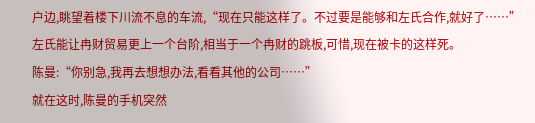户边,眺望着楼下川流不息的车流,“现在只能这样了。不过要是能够和左氏合作,就好了……”
左氏能让冉财贸易更上一个台阶,相当于一个冉财的跳板,可惜,现在被卡的这样死。
陈曼:“你别急,我再去想想办法,看看其他的公司……”
就在这时,陈曼的手机突然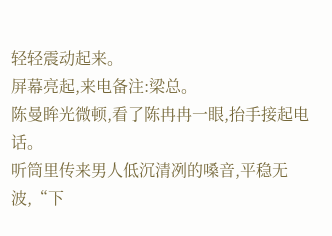轻轻震动起来。
屏幕亮起,来电备注:梁总。
陈曼眸光微顿,看了陈冉冉一眼,抬手接起电话。
听筒里传来男人低沉清冽的嗓音,平稳无波,“下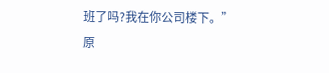班了吗?我在你公司楼下。”
原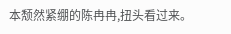本颓然紧绷的陈冉冉,扭头看过来。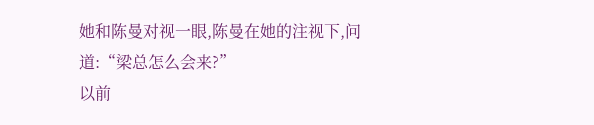她和陈曼对视一眼,陈曼在她的注视下,问道:“梁总怎么会来?”
以前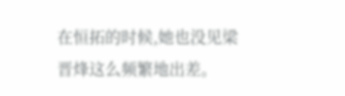在恒拓的时候,她也没见梁晋烽这么频繁地出差。